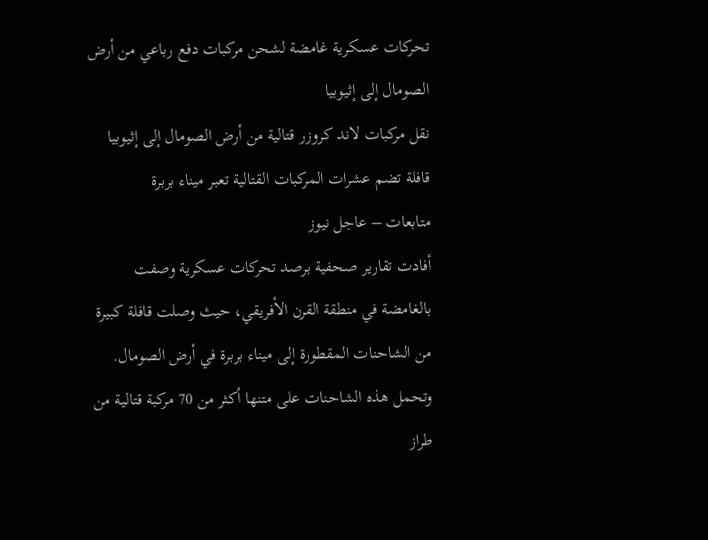تحركات عسكرية غامضة لشحن مركبات دفع رباعي من أرض الصومال إلى إثيوبيا
نقل مركبات لاند كروزر قتالية من أرض الصومال إلى إثيوبيا
قافلة تضم عشرات المركبات القتالية تعبر ميناء بربرة
متابعات – عاجل نيوز
أفادت تقارير صحفية برصد تحركات عسكرية وصفت بالغامضة في منطقة القرن الأفريقي، حيث وصلت قافلة كبيرة من الشاحنات المقطورة إلى ميناء بربرة في أرض الصومال.
وتحمل هذه الشاحنات على متنها أكثر من 70 مركبة قتالية من طراز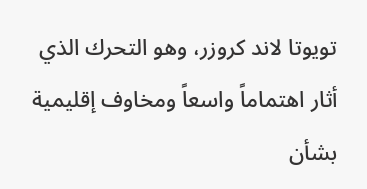تويوتا لاند كروزر، وهو التحرك الذي أثار اهتماماً واسعاً ومخاوف إقليمية بشأن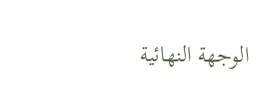الوجهة النهائية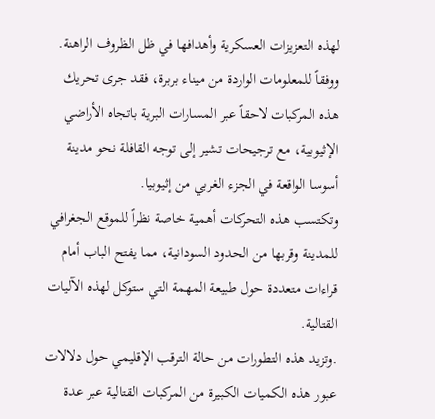لهذه التعزيزات العسكرية وأهدافها في ظل الظروف الراهنة.
ووفقاً للمعلومات الواردة من ميناء بربرة، فقد جرى تحريك هذه المركبات لاحقاً عبر المسارات البرية باتجاه الأراضي الإثيوبية، مع ترجيحات تشير إلى توجه القافلة نحو مدينة أسوسا الواقعة في الجزء الغربي من إثيوبيا.
وتكتسب هذه التحركات أهمية خاصة نظراً للموقع الجغرافي للمدينة وقربها من الحدود السودانية، مما يفتح الباب أمام قراءات متعددة حول طبيعة المهمة التي ستوكل لهذه الآليات القتالية.
.وتزيد هذه التطورات من حالة الترقب الإقليمي حول دلالات عبور هذه الكميات الكبيرة من المركبات القتالية عبر عدة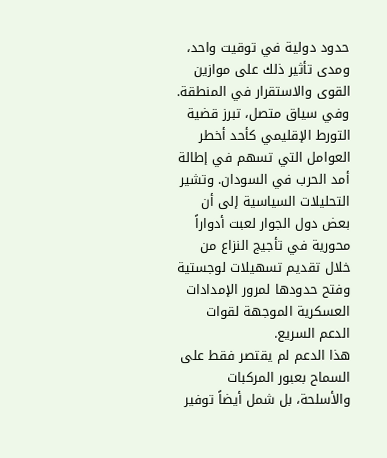حدود دولية في توقيت واحد، ومدى تأثير ذلك على موازين القوى والاستقرار في المنطقة.
وفي سياق متصل، تبرز قضية التورط الإقليمي كأحد أخطر العوامل التي تسهم في إطالة أمد الحرب في السودان. وتشير التحليلات السياسية إلى أن بعض دول الجوار لعبت أدواراً محورية في تأجيج النزاع من خلال تقديم تسهيلات لوجستية وفتح حدودها لمرور الإمدادات العسكرية الموجهة لقوات الدعم السريع.
هذا الدعم لم يقتصر فقط على السماح بعبور المركبات والأسلحة، بل شمل أيضاً توفير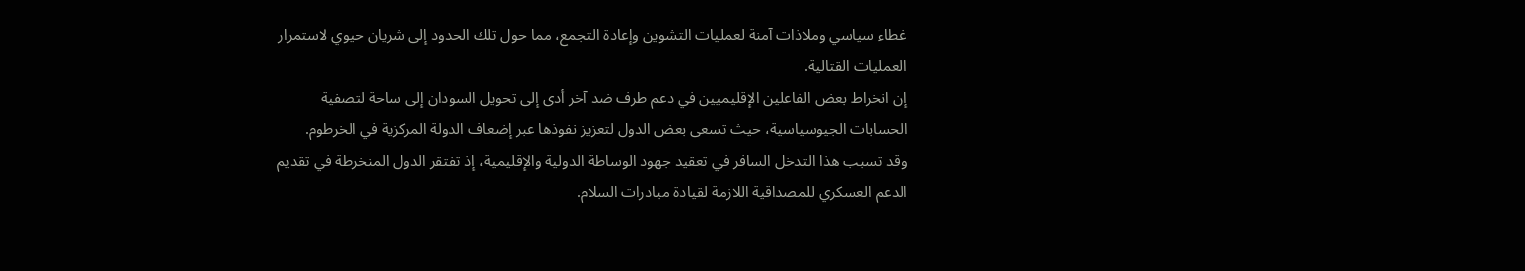غطاء سياسي وملاذات آمنة لعمليات التشوين وإعادة التجمع، مما حول تلك الحدود إلى شريان حيوي لاستمرار العمليات القتالية.
إن انخراط بعض الفاعلين الإقليميين في دعم طرف ضد آخر أدى إلى تحويل السودان إلى ساحة لتصفية الحسابات الجيوسياسية، حيث تسعى بعض الدول لتعزيز نفوذها عبر إضعاف الدولة المركزية في الخرطوم.
وقد تسبب هذا التدخل السافر في تعقيد جهود الوساطة الدولية والإقليمية، إذ تفتقر الدول المنخرطة في تقديم الدعم العسكري للمصداقية اللازمة لقيادة مبادرات السلام.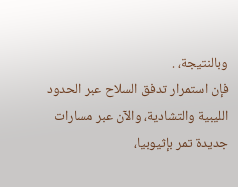وبالنتيجة، .
فإن استمرار تدفق السلاح عبر الحدود الليبية والتشادية، والآن عبر مسارات جديدة تمر بإثيوبيا،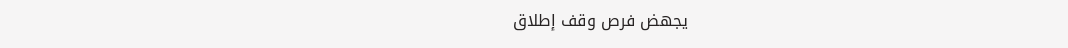يجهض فرص وقف إطلاق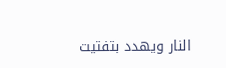النار ويهدد بتفتيت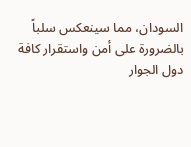السودان، مما سينعكس سلباً بالضرورة على أمن واستقرار كافة دول الجوار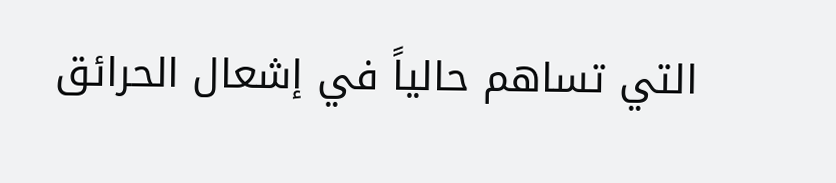التي تساهم حالياً في إشعال الحرائق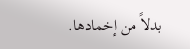بدلاً من إخمادها.